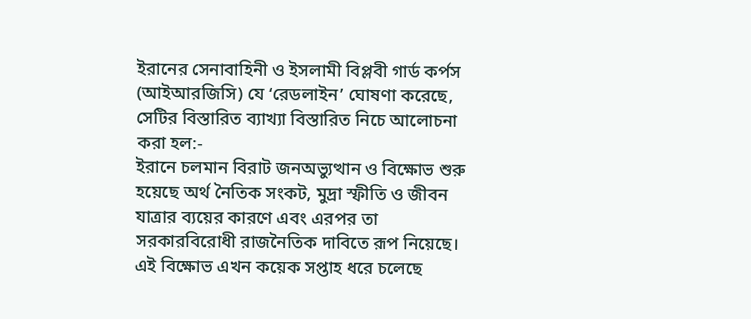ইরানের সেনাবাহিনী ও ইসলামী বিপ্লবী গার্ড কর্পস (আইআরজিসি) যে ‘রেডলাইন’ ঘোষণা করেছে, সেটির বিস্তারিত ব্যাখ্যা বিস্তারিত নিচে আলোচনা করা হল:-
ইরানে চলমান বিরাট জনঅভ্যুত্থান ও বিক্ষোভ শুরু হয়েছে অর্থ নৈতিক সংকট, মুদ্রা স্ফীতি ও জীবন যাত্রার ব্যয়ের কারণে এবং এরপর তা সরকারবিরোধী রাজনৈতিক দাবিতে রূপ নিয়েছে।
এই বিক্ষোভ এখন কয়েক সপ্তাহ ধরে চলেছে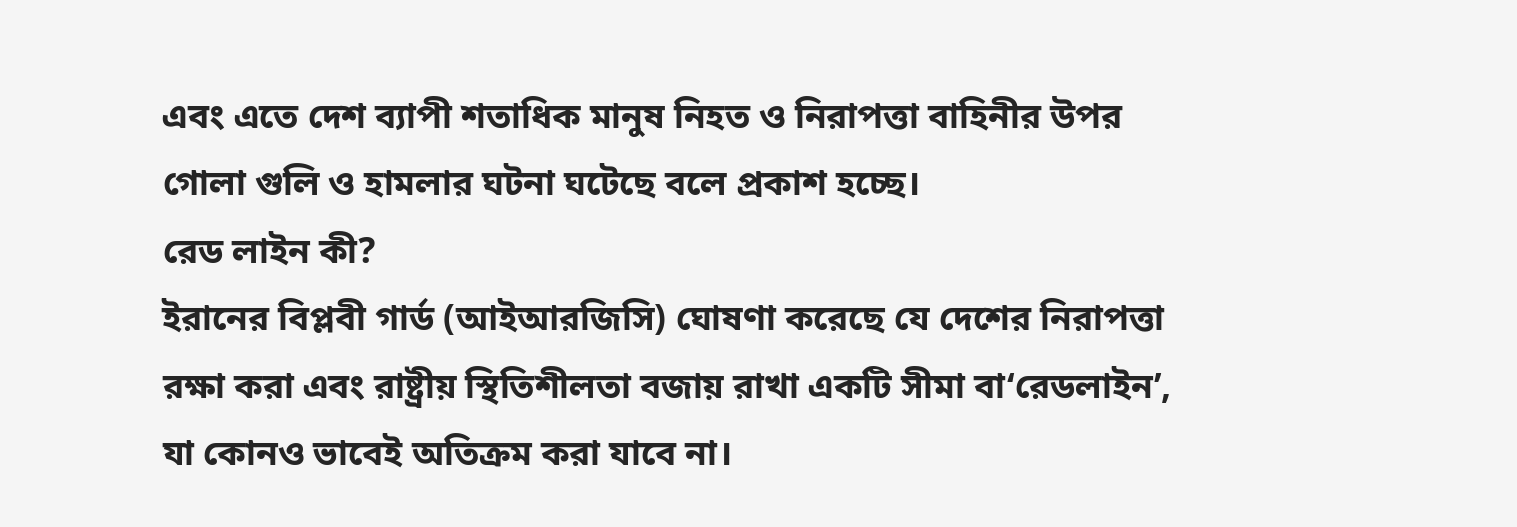এবং এতে দেশ ব্যাপী শতাধিক মানুষ নিহত ও নিরাপত্তা বাহিনীর উপর গোলা গুলি ও হামলার ঘটনা ঘটেছে বলে প্রকাশ হচ্ছে।
রেড লাইন কী?
ইরানের বিপ্লবী গার্ড (আইআরজিসি) ঘোষণা করেছে যে দেশের নিরাপত্তা রক্ষা করা এবং রাষ্ট্রীয় স্থিতিশীলতা বজায় রাখা একটি সীমা বা‘রেডলাইন’, যা কোনও ভাবেই অতিক্রম করা যাবে না।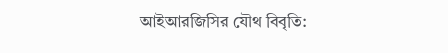আইআরজিসির যৌথ বিবৃতি: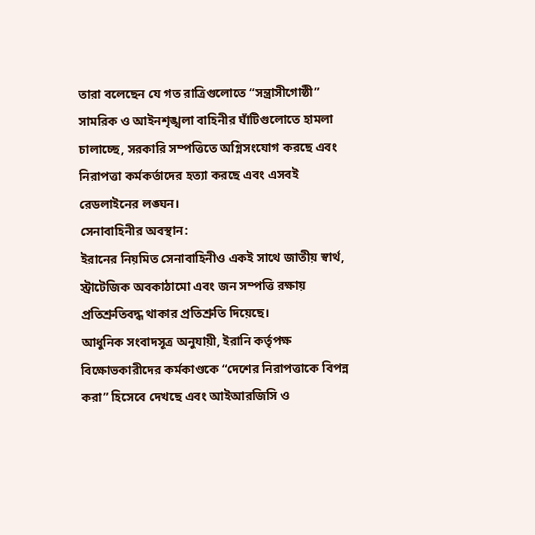তারা বলেছেন যে গত রাত্রিগুলোতে “সন্ত্রাসীগোষ্ঠী” সামরিক ও আইনশৃঙ্খলা বাহিনীর ঘাঁটিগুলোতে হামলা চালাচ্ছে, সরকারি সম্পত্তিতে অগ্নিসংযোগ করছে এবং নিরাপত্তা কর্মকর্তাদের হত্যা করছে এবং এসবই রেডলাইনের লঙ্ঘন।
সেনাবাহিনীর অবস্থান:
ইরানের নিয়মিত সেনাবাহিনীও একই সাথে জাতীয় স্বার্থ, স্ট্রাটেজিক অবকাঠামো এবং জন সম্পত্তি রক্ষায় প্রতিশ্রুতিবদ্ধ থাকার প্রতিশ্রুতি দিয়েছে।
আধুনিক সংবাদসূত্র অনুযায়ী, ইরানি কর্তৃপক্ষ বিক্ষোভকারীদের কর্মকাণ্ডকে “দেশের নিরাপত্তাকে বিপন্ন করা” হিসেবে দেখছে এবং আইআরজিসি ও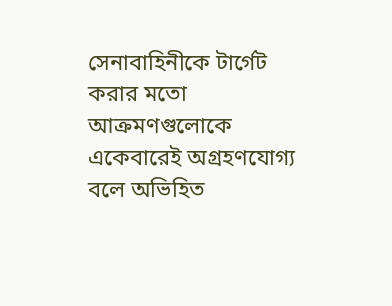সেনাবাহিনীকে টার্গেট করার মতো আক্রমণগুলোকে একেবারেই অগ্রহণযোগ্য বলে অভিহিত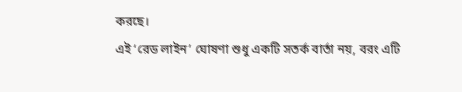করছে।
এই ‘রেড লাইন’ ঘোষণা শুধু একটি সতর্ক বার্তা নয়, বরং এটি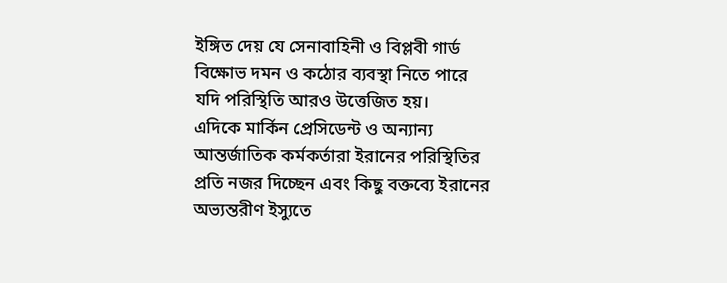ইঙ্গিত দেয় যে সেনাবাহিনী ও বিপ্লবী গার্ড বিক্ষোভ দমন ও কঠোর ব্যবস্থা নিতে পারে যদি পরিস্থিতি আরও উত্তেজিত হয়।
এদিকে মার্কিন প্রেসিডেন্ট ও অন্যান্য আন্তর্জাতিক কর্মকর্তারা ইরানের পরিস্থিতির প্রতি নজর দিচ্ছেন এবং কিছু বক্তব্যে ইরানের অভ্যন্তরীণ ইস্যুতে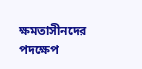ক্ষমতাসীনদের পদক্ষেপ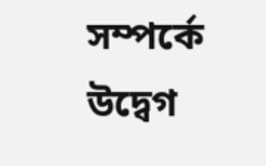সম্পর্কে উদ্বেগ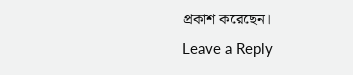প্রকাশ করেছেন।
Leave a Reply